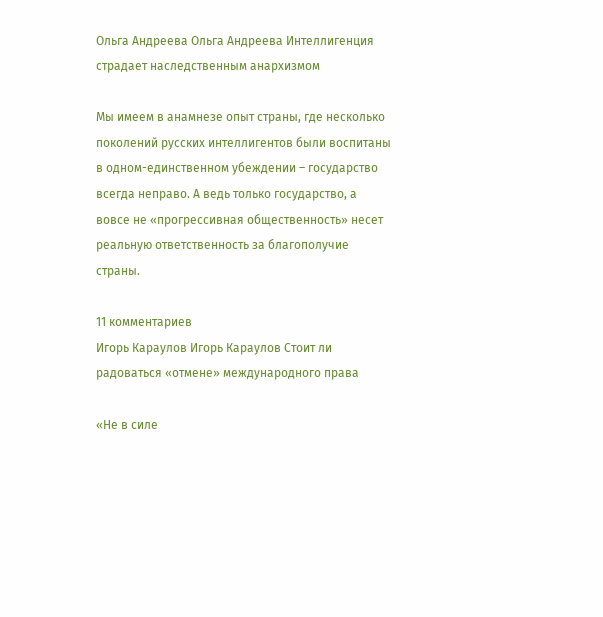Ольга Андреева Ольга Андреева Интеллигенция страдает наследственным анархизмом

Мы имеем в анамнезе опыт страны, где несколько поколений русских интеллигентов были воспитаны в одном-единственном убеждении – государство всегда неправо. А ведь только государство, а вовсе не «прогрессивная общественность» несет реальную ответственность за благополучие страны.

11 комментариев
Игорь Караулов Игорь Караулов Стоит ли радоваться «отмене» международного права

«Не в силе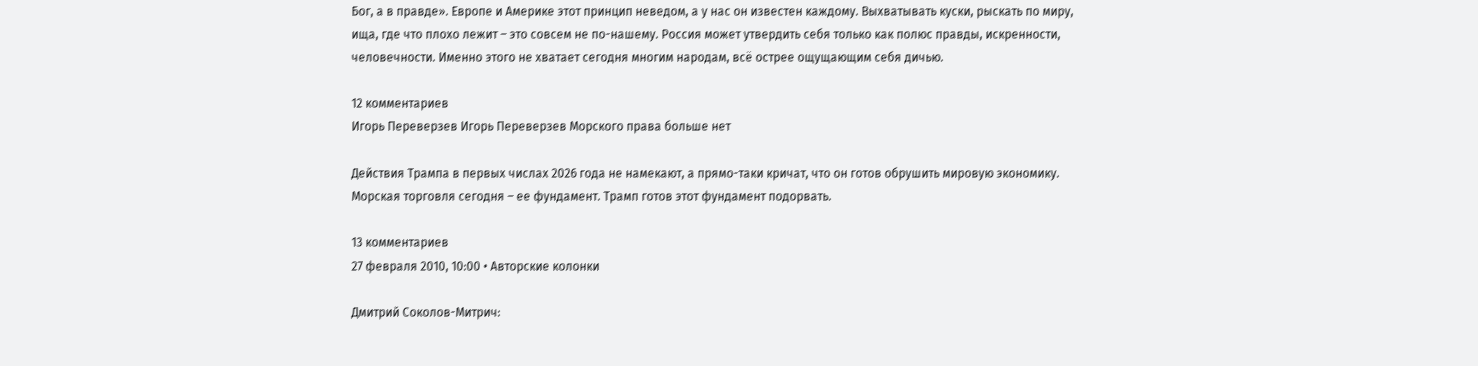Бог, а в правде». Европе и Америке этот принцип неведом, а у нас он известен каждому. Выхватывать куски, рыскать по миру, ища, где что плохо лежит – это совсем не по-нашему. Россия может утвердить себя только как полюс правды, искренности, человечности. Именно этого не хватает сегодня многим народам, всё острее ощущающим себя дичью.

12 комментариев
Игорь Переверзев Игорь Переверзев Морского права больше нет

Действия Трампа в первых числах 2026 года не намекают, а прямо-таки кричат, что он готов обрушить мировую экономику. Морская торговля сегодня – ее фундамент. Трамп готов этот фундамент подорвать.

13 комментариев
27 февраля 2010, 10:00 • Авторские колонки

Дмитрий Соколов-Митрич: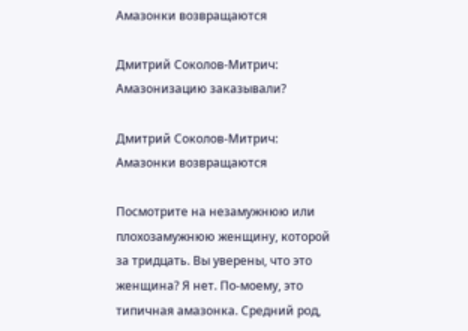Амазонки возвращаются

Дмитрий Соколов-Митрич: Амазонизацию заказывали?

Дмитрий Соколов-Митрич: Амазонки возвращаются

Посмотрите на незамужнюю или плохозамужнюю женщину, которой за тридцать. Вы уверены, что это женщина? Я нет. По-моему, это типичная амазонка. Средний род,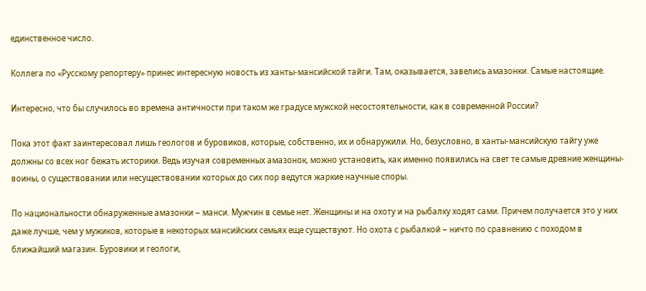единственное число.

Коллега по «Русскому репортеру» принес интересную новость из ханты-мансийской тайги. Там, оказывается, завелись амазонки. Самые настоящие.

Интересно, что бы случилось во времена античности при таком же градусе мужской несостоятельности, как в современной России?

Пока этот факт заинтересовал лишь геологов и буровиков, которые, собственно, их и обнаружили. Но, безусловно, в ханты-мансийскую тайгу уже должны со всех ног бежать историки. Ведь изучая современных амазонок, можно установить, как именно появились на свет те самые древние женщины-воины, о существовании или несуществовании которых до сих пор ведутся жаркие научные споры.

По национальности обнаруженные амазонки − манси. Мужчин в семье нет. Женщины и на охоту и на рыбалку ходят сами. Причем получается это у них даже лучше, чем у мужиков, которые в некоторых мансийских семьях еще существуют. Но охота с рыбалкой − ничто по сравнению с походом в ближайший магазин. Буровики и геологи,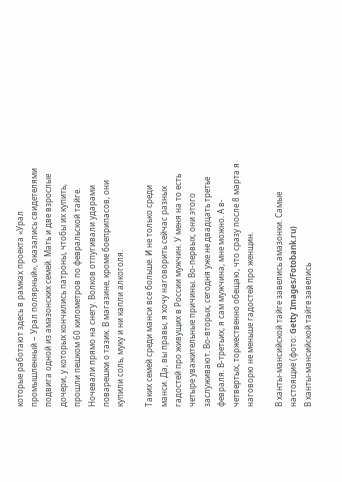которые работают здесь в рамках проекта «Урал промышленный − Урал полярный», оказались свидетелями подвига одной из амазонских семей. Мать и две взрослые дочери, у которых кончились патроны, чтобы их купить, прошли пешком 60 километров по февральской тайге. Ночевали прямо на снегу. Волков отпугивали ударами поварешки о тазик. В магазине, кроме боеприпасов, они купили соль, муку и ни капли алкоголя.

Таких семей среди манси все больше. И не только среди манси. Да, вы правы, я хочу наговорить сейчас разных гадостей про живущих в России мужчин. У меня на то есть четыре уважительные причины. Во-первых, они этого заслуживают. Во-вторых, сегодня уже не двадцать третье февраля. В-третьих, я сам мужчина, мне можно. А в-четвертых, торжественно обещаю, что сразу после 8 марта я наговорю не меньше гадостей про женщин.

В ханты-мансийской тайге завелись амазонки. Самые настоящие (фото: Getty Images/Fotobank.ru)
В ханты-мансийской тайге завелись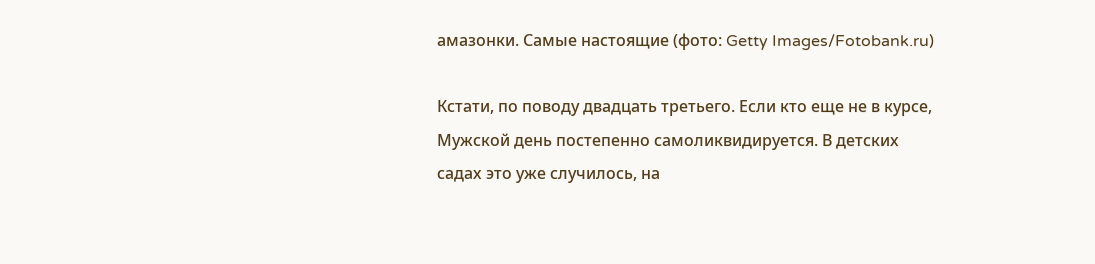амазонки. Самые настоящие (фото: Getty Images/Fotobank.ru)

Кстати, по поводу двадцать третьего. Если кто еще не в курсе, Мужской день постепенно самоликвидируется. В детских садах это уже случилось, на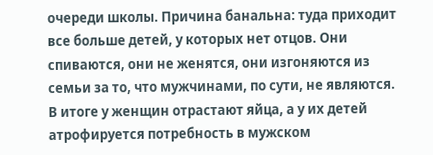очереди школы. Причина банальна: туда приходит все больше детей, у которых нет отцов. Они спиваются, они не женятся, они изгоняются из семьи за то, что мужчинами, по сути, не являются. В итоге у женщин отрастают яйца, а у их детей атрофируется потребность в мужском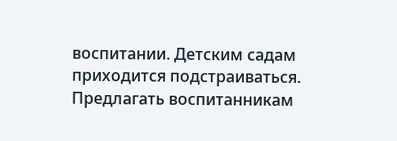воспитании. Детским садам приходится подстраиваться. Предлагать воспитанникам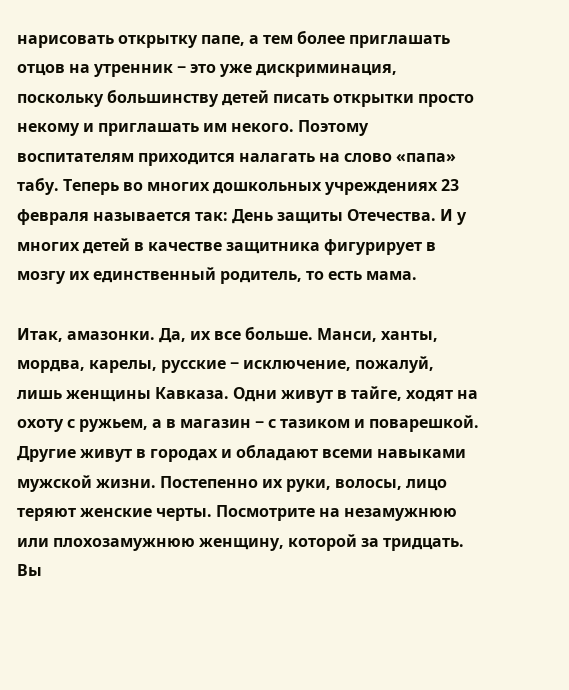нарисовать открытку папе, а тем более приглашать отцов на утренник − это уже дискриминация, поскольку большинству детей писать открытки просто некому и приглашать им некого. Поэтому воспитателям приходится налагать на слово «папа» табу. Теперь во многих дошкольных учреждениях 23 февраля называется так: День защиты Отечества. И у многих детей в качестве защитника фигурирует в мозгу их единственный родитель, то есть мама.

Итак, амазонки. Да, их все больше. Манси, ханты, мордва, карелы, русские − исключение, пожалуй, лишь женщины Кавказа. Одни живут в тайге, ходят на охоту с ружьем, а в магазин − с тазиком и поварешкой. Другие живут в городах и обладают всеми навыками мужской жизни. Постепенно их руки, волосы, лицо теряют женские черты. Посмотрите на незамужнюю или плохозамужнюю женщину, которой за тридцать. Вы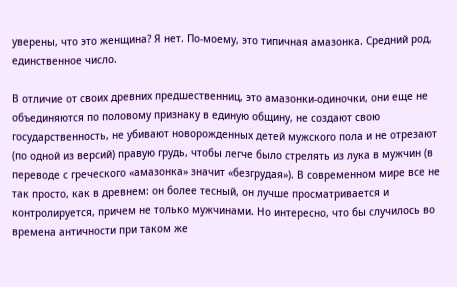уверены, что это женщина? Я нет. По-моему, это типичная амазонка. Средний род, единственное число.

В отличие от своих древних предшественниц, это амазонки-одиночки, они еще не объединяются по половому признаку в единую общину, не создают свою государственность, не убивают новорожденных детей мужского пола и не отрезают (по одной из версий) правую грудь, чтобы легче было стрелять из лука в мужчин (в переводе с греческого «амазонка» значит «безгрудая»). В современном мире все не так просто, как в древнем: он более тесный, он лучше просматривается и контролируется, причем не только мужчинами. Но интересно, что бы случилось во времена античности при таком же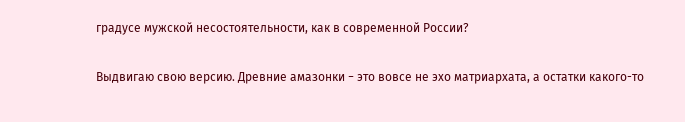градусе мужской несостоятельности, как в современной России?

Выдвигаю свою версию. Древние амазонки − это вовсе не эхо матриархата, а остатки какого-то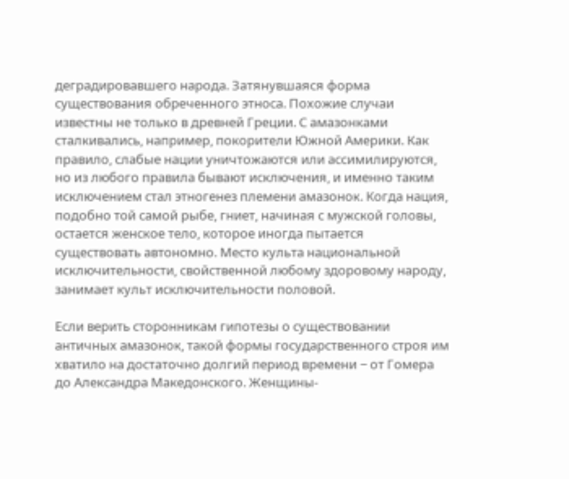деградировавшего народа. Затянувшаяся форма существования обреченного этноса. Похожие случаи известны не только в древней Греции. С амазонками сталкивались, например, покорители Южной Америки. Как правило, слабые нации уничтожаются или ассимилируются, но из любого правила бывают исключения, и именно таким исключением стал этногенез племени амазонок. Когда нация, подобно той самой рыбе, гниет, начиная с мужской головы, остается женское тело, которое иногда пытается существовать автономно. Место культа национальной исключительности, свойственной любому здоровому народу, занимает культ исключительности половой.

Если верить сторонникам гипотезы о существовании античных амазонок, такой формы государственного строя им хватило на достаточно долгий период времени − от Гомера до Александра Македонского. Женщины-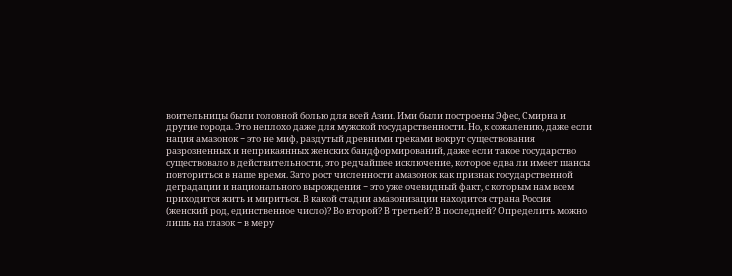воительницы были головной болью для всей Азии. Ими были построены Эфес, Смирна и другие города. Это неплохо даже для мужской государственности. Но, к сожалению, даже если нация амазонок − это не миф, раздутый древними греками вокруг существования разрозненных и неприкаянных женских бандформирований, даже если такое государство существовало в действительности, это редчайшее исключение, которое едва ли имеет шансы повториться в наше время. Зато рост численности амазонок как признак государственной деградации и национального вырождения − это уже очевидный факт, с которым нам всем приходится жить и мириться. В какой стадии амазонизации находится страна Россия (женский род, единственное число)? Во второй? В третьей? В последней? Определить можно лишь на глазок − в меру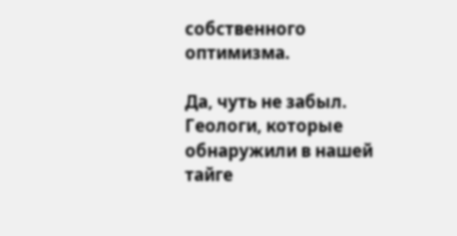собственного оптимизма.

Да, чуть не забыл. Геологи, которые обнаружили в нашей тайге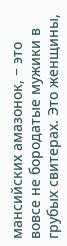мансийских амазонок, − это вовсе не бородатые мужики в грубых свитерах. Это женщины,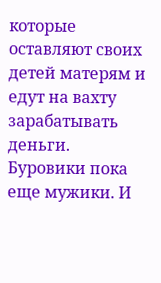которые оставляют своих детей матерям и едут на вахту зарабатывать деньги. Буровики пока еще мужики. И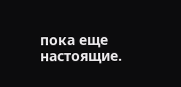пока еще настоящие.